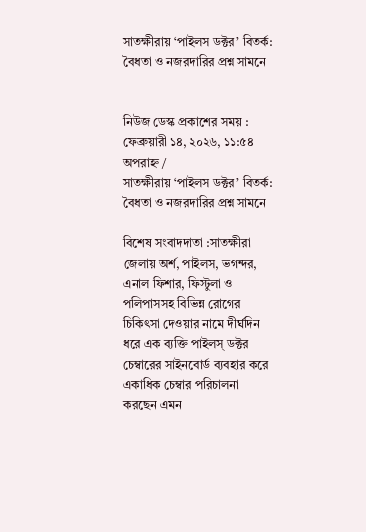সাতক্ষীরায় ‘পাইলস ডক্টর’ বিতর্ক: বৈধতা ও নজরদারির প্রশ্ন সামনে


নিউজ ডেস্ক প্রকাশের সময় : ফেব্রুয়ারী ১৪, ২০২৬, ১১:৫৪ অপরাহ্ন /
সাতক্ষীরায় ‘পাইলস ডক্টর’ বিতর্ক: বৈধতা ও নজরদারির প্রশ্ন সামনে

বিশেষ সংবাদদাতা :সাতক্ষীরা জেলায় অর্শ, পাইলস, ভগন্দর, এনাল ফিশার, ফিস্টুলা ও পলিপাসসহ বিভিন্ন রোগের চিকিৎসা দেওয়ার নামে দীর্ঘদিন ধরে এক ব্যক্তি পাইলস্ ডক্টর চেম্বারের সাইনবোর্ড ব্যবহার করে একাধিক চেম্বার পরিচালনা করছেন এমন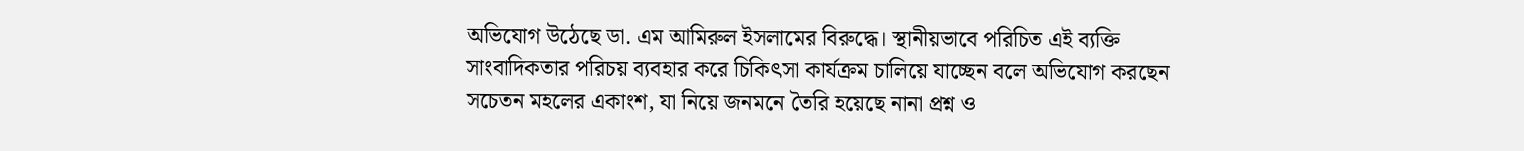অভিযোগ উঠেছে ডা. এম আমিরুল ইসলামের বিরুদ্ধে। স্থানীয়ভাবে পরিচিত এই ব্যক্তি সাংবাদিকতার পরিচয় ব্যবহার করে চিকিৎসা কার্যক্রম চালিয়ে যাচ্ছেন বলে অভিযোগ করছেন সচেতন মহলের একাংশ, যা নিয়ে জনমনে তৈরি হয়েছে নানা প্রশ্ন ও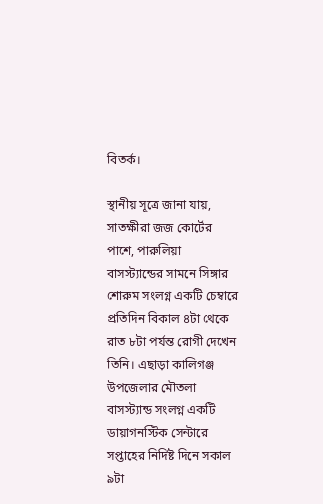বিতর্ক।

স্থানীয় সূত্রে জানা যায়, সাতক্ষীরা জজ কোর্টের পাশে, পারুলিয়া বাসস্ট্যান্ডের সামনে সিঙ্গার শোরুম সংলগ্ন একটি চেম্বারে প্রতিদিন বিকাল ৪টা থেকে রাত ৮টা পর্যন্ত রোগী দেখেন তিনি। এছাড়া কালিগঞ্জ উপজেলার মৌতলা বাসস্ট্যান্ড সংলগ্ন একটি ডায়াগনস্টিক সেন্টারে সপ্তাহের নির্দিষ্ট দিনে সকাল ৯টা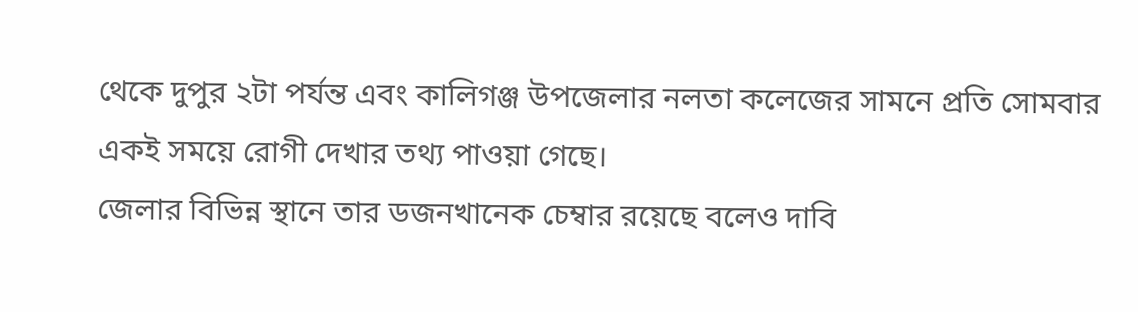থেকে দুপুর ২টা পর্যন্ত এবং কালিগঞ্জ উপজেলার নলতা কলেজের সামনে প্রতি সোমবার একই সময়ে রোগী দেখার তথ্য পাওয়া গেছে।
জেলার বিভিন্ন স্থানে তার ডজনখানেক চেম্বার রয়েছে বলেও দাবি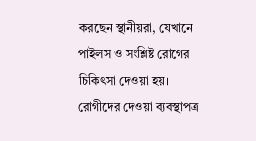করছেন স্থানীয়রা, যেখানে পাইলস ও সংশ্লিষ্ট রোগের চিকিৎসা দেওয়া হয়।
রোগীদের দেওয়া ব্যবস্থাপত্র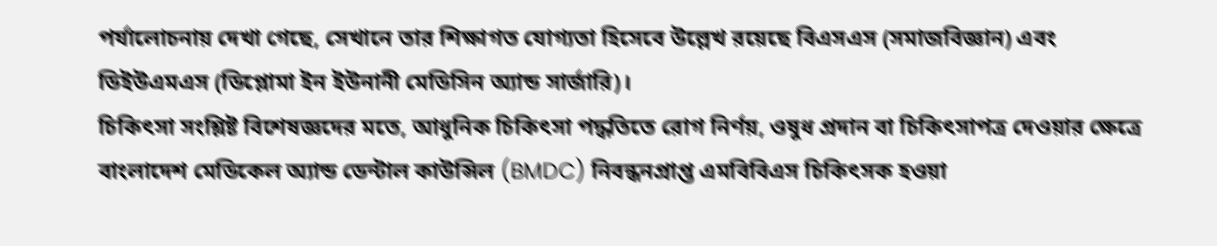পর্যালোচনায় দেখা গেছে, সেখানে তার শিক্ষাগত যোগ্যতা হিসেবে উল্লেখ রয়েছে বিএসএস (সমাজবিজ্ঞান) এবং ডিইউএমএস (ডিপ্লোমা ইন ইউনানী মেডিসিন অ্যান্ড সার্জারি)।
চিকিৎসা সংশ্লিষ্ট বিশেষজ্ঞদের মতে, আধুনিক চিকিৎসা পদ্ধতিতে রোগ নির্ণয়, ওষুধ প্রদান বা চিকিৎসাপত্র দেওয়ার ক্ষেত্রে বাংলাদেশ মেডিকেল অ্যান্ড ডেন্টাল কাউন্সিল (BMDC) নিবন্ধনপ্রাপ্ত এমবিবিএস চিকিৎসক হওয়া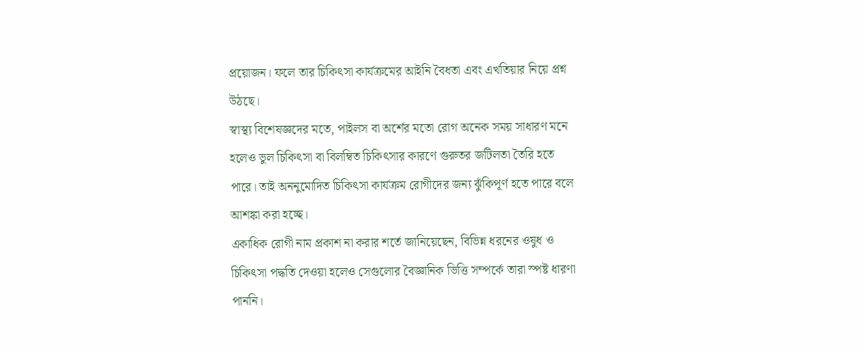প্রয়োজন। ফলে তার চিকিৎসা কার্যক্রমের আইনি বৈধতা এবং এখতিয়ার নিয়ে প্রশ্ন উঠছে।
স্বাস্থ্য বিশেষজ্ঞদের মতে, পাইলস বা অর্শের মতো রোগ অনেক সময় সাধারণ মনে হলেও ভুল চিকিৎসা বা বিলম্বিত চিকিৎসার কারণে গুরুতর জটিলতা তৈরি হতে পারে। তাই অননুমোদিত চিকিৎসা কার্যক্রম রোগীদের জন্য ঝুঁকিপূর্ণ হতে পারে বলে আশঙ্কা করা হচ্ছে।
একাধিক রোগী নাম প্রকাশ না করার শর্তে জানিয়েছেন, বিভিন্ন ধরনের ওষুধ ও চিকিৎসা পদ্ধতি দেওয়া হলেও সেগুলোর বৈজ্ঞানিক ভিত্তি সম্পর্কে তারা স্পষ্ট ধারণা পাননি।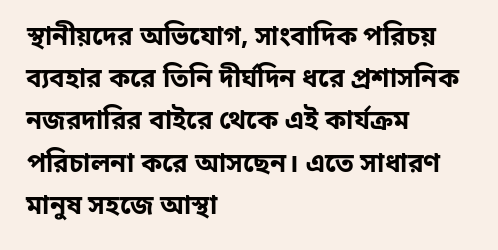স্থানীয়দের অভিযোগ, সাংবাদিক পরিচয় ব্যবহার করে তিনি দীর্ঘদিন ধরে প্রশাসনিক নজরদারির বাইরে থেকে এই কার্যক্রম পরিচালনা করে আসছেন। এতে সাধারণ মানুষ সহজে আস্থা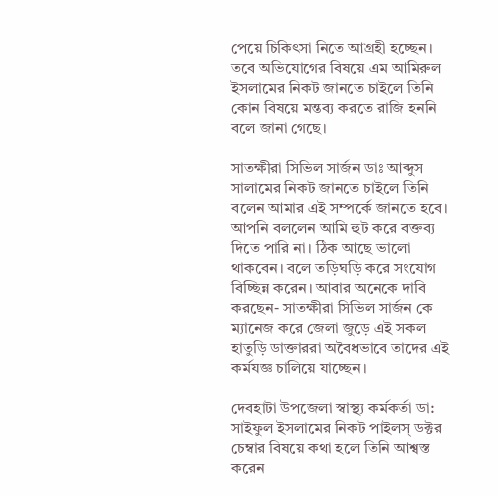পেয়ে চিকিৎসা নিতে আগ্রহী হচ্ছেন।
তবে অভিযোগের বিষয়ে এম আমিরুল ইসলামের নিকট জানতে চাইলে তিনি কোন বিষয়ে মন্তব্য করতে রাজি হননি বলে জানা গেছে।

সাতক্ষীরা সিভিল সার্জন ডাঃ আব্দুস সালামের নিকট জানতে চাইলে তিনি বলেন আমার এই সম্পর্কে জানতে হবে। আপনি বললেন আমি হুট করে বক্তব্য দিতে পারি না। ঠিক আছে ভালো থাকবেন। বলে তড়িঘড়ি করে সংযোগ বিচ্ছিন্ন করেন। আবার অনেকে দাবি করছেন- সাতক্ষীরা সিভিল সার্জন কে ম্যানেজ করে জেলা জুড়ে এই সকল হাতুড়ি ডাক্তাররা অবৈধভাবে তাদের এই কর্মযজ্ঞ চালিয়ে যাচ্ছেন।

দেবহাটা উপজেলা স্বাস্থ্য কর্মকর্তা ডা: সাইফুল ইসলামের নিকট পাইলস্ ডক্টর চেম্বার বিষয়ে কথা হলে তিনি আশ্বস্ত করেন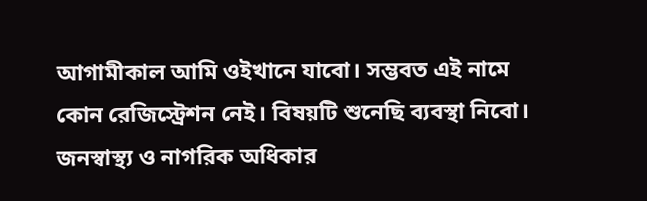আগামীকাল আমি ওইখানে যাবো। সম্ভবত এই নামে কোন রেজিস্ট্রেশন নেই। বিষয়টি শুনেছি ব্যবস্থা নিবো।
জনস্বাস্থ্য ও নাগরিক অধিকার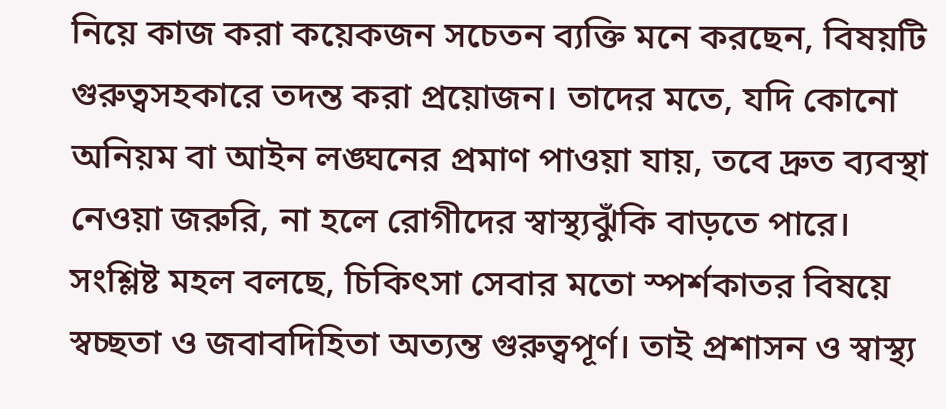নিয়ে কাজ করা কয়েকজন সচেতন ব্যক্তি মনে করছেন, বিষয়টি গুরুত্বসহকারে তদন্ত করা প্রয়োজন। তাদের মতে, যদি কোনো অনিয়ম বা আইন লঙ্ঘনের প্রমাণ পাওয়া যায়, তবে দ্রুত ব্যবস্থা নেওয়া জরুরি, না হলে রোগীদের স্বাস্থ্যঝুঁকি বাড়তে পারে।
সংশ্লিষ্ট মহল বলছে, চিকিৎসা সেবার মতো স্পর্শকাতর বিষয়ে স্বচ্ছতা ও জবাবদিহিতা অত্যন্ত গুরুত্বপূর্ণ। তাই প্রশাসন ও স্বাস্থ্য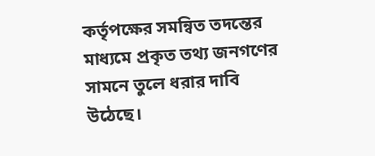কর্তৃপক্ষের সমন্বিত তদন্তের মাধ্যমে প্রকৃত তথ্য জনগণের সামনে তুলে ধরার দাবি উঠেছে।